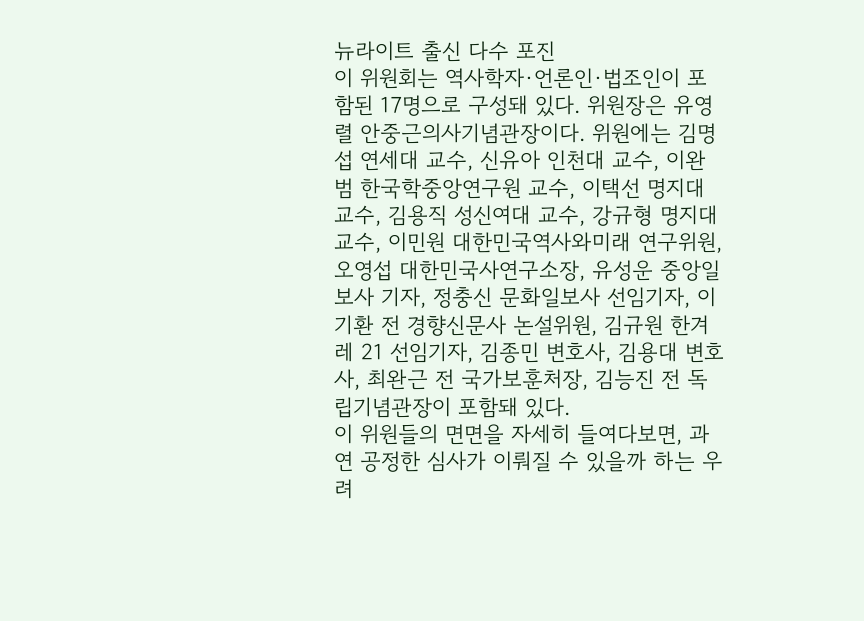뉴라이트 출신 다수 포진
이 위원회는 역사학자·언론인·법조인이 포함된 17명으로 구성돼 있다. 위원장은 유영렬 안중근의사기념관장이다. 위원에는 김명섭 연세대 교수, 신유아 인천대 교수, 이완범 한국학중앙연구원 교수, 이택선 명지대 교수, 김용직 성신여대 교수, 강규형 명지대 교수, 이민원 대한민국역사와미래 연구위원, 오영섭 대한민국사연구소장, 유성운 중앙일보사 기자, 정충신 문화일보사 선임기자, 이기환 전 경향신문사 논설위원, 김규원 한겨레 21 선임기자, 김종민 변호사, 김용대 변호사, 최완근 전 국가보훈처장, 김능진 전 독립기념관장이 포함돼 있다.
이 위원들의 면면을 자세히 들여다보면, 과연 공정한 심사가 이뤄질 수 있을까 하는 우려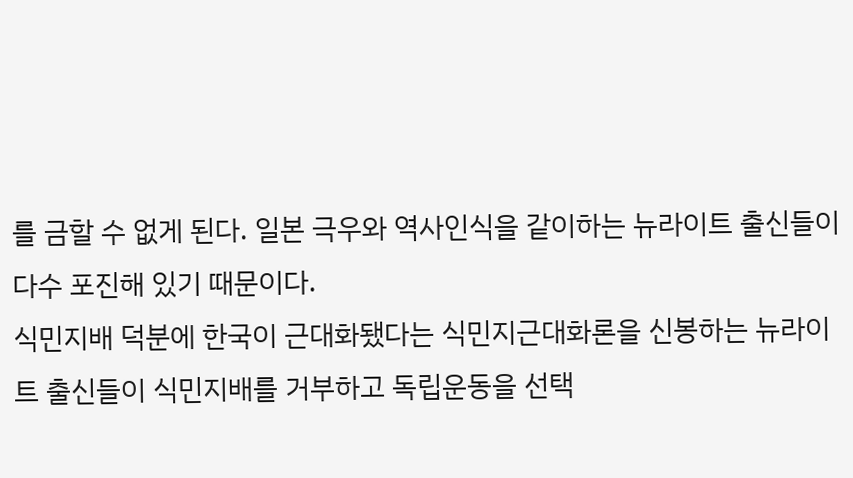를 금할 수 없게 된다. 일본 극우와 역사인식을 같이하는 뉴라이트 출신들이 다수 포진해 있기 때문이다.
식민지배 덕분에 한국이 근대화됐다는 식민지근대화론을 신봉하는 뉴라이트 출신들이 식민지배를 거부하고 독립운동을 선택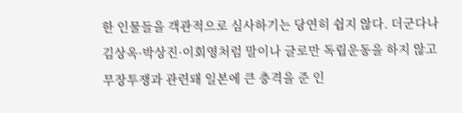한 인물들을 객관적으로 심사하기는 당연히 쉽지 않다. 더군다나 김상옥·박상진·이회영처럼 말이나 글로만 독립운동을 하지 않고 무장투쟁과 관련돼 일본에 큰 충격을 준 인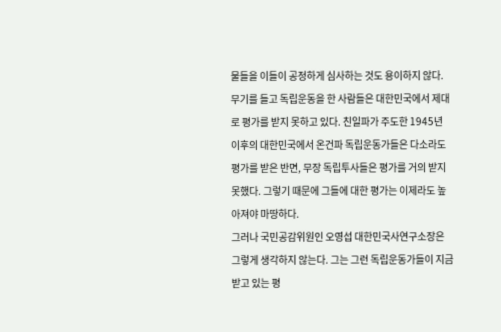물들을 이들이 공정하게 심사하는 것도 용이하지 않다.
무기를 들고 독립운동을 한 사람들은 대한민국에서 제대로 평가를 받지 못하고 있다. 친일파가 주도한 1945년 이후의 대한민국에서 온건파 독립운동가들은 다소라도 평가를 받은 반면, 무장 독립투사들은 평가를 거의 받지 못했다. 그렇기 때문에 그들에 대한 평가는 이제라도 높아져야 마땅하다.
그러나 국민공감위원인 오영섭 대한민국사연구소장은 그렇게 생각하지 않는다. 그는 그런 독립운동가들이 지금 받고 있는 평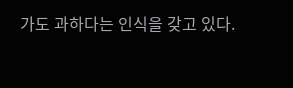가도 과하다는 인식을 갖고 있다.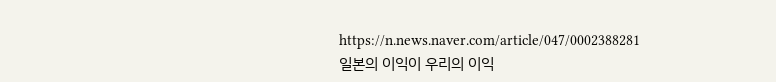https://n.news.naver.com/article/047/0002388281
일본의 이익이 우리의 이익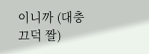이니까 (대충 끄덕 짤)